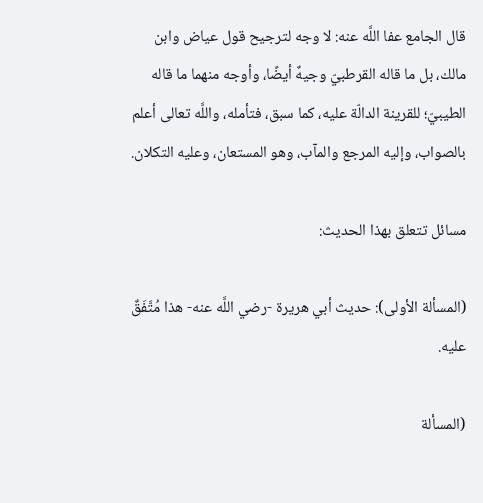قال الجامع عفا اللَّه عنه: لا وجه لترجيح قول عياض وابن مالك، بل ما قاله القرطبيّ وجيهٌ أيضًا، وأوجه منهما ما قاله الطيبيّ؛ للقرينة الدالّة عليه، كما سبق، فتأمله، واللَّه تعالى أعلم بالصواب، وإليه المرجع والمآب، وهو المستعان، وعليه التكلان.

مسائل تتعلق بهذا الحديث:

(المسألة الأولى): حديث أبي هريرة -رضي اللَّه عنه- هذا مُتَّفَقٌ عليه.

(المسألة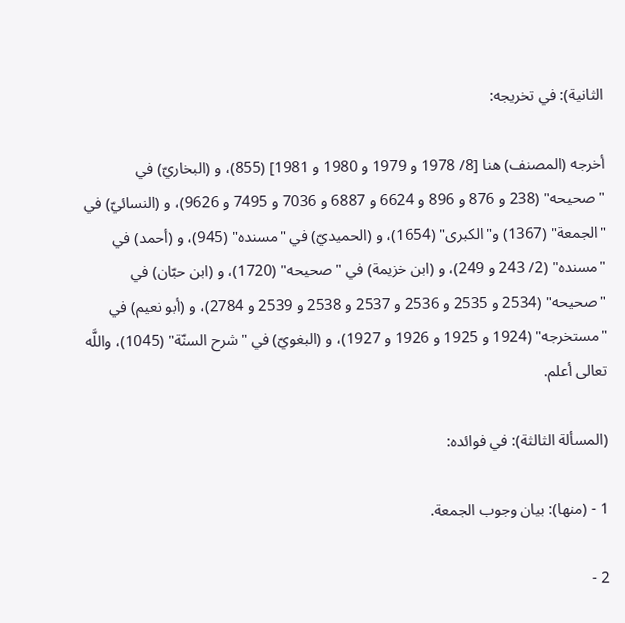الثانية): في تخريجه:

أخرجه (المصنف) هنا [8/ 1978 و 1979 و 1980 و 1981] (855)، و (البخاريّ) في "صحيحه" (238 و 876 و 896 و 6624 و 6887 و 7036 و 7495 و 9626)، و (النسائيّ) في "الجمعة" (1367) و"الكبرى" (1654)، و (الحميديّ) في "مسنده" (945)، و (أحمد) في "مسنده" (2/ 243 و 249)، و (ابن خزيمة) في "صحيحه" (1720)، و (ابن حبّان) في "صحيحه" (2534 و 2535 و 2536 و 2537 و 2538 و 2539 و 2784)، و (أبو نعيم) في "مستخرجه" (1924 و 1925 و 1926 و 1927)، و (البغويّ) في "شرح السنّة" (1045)، واللَّه تعالى أعلم.

(المسألة الثالثة): في فوائده:

1 - (منها): بيان وجوب الجمعة.

2 -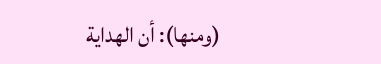(ومنها): أن الهداية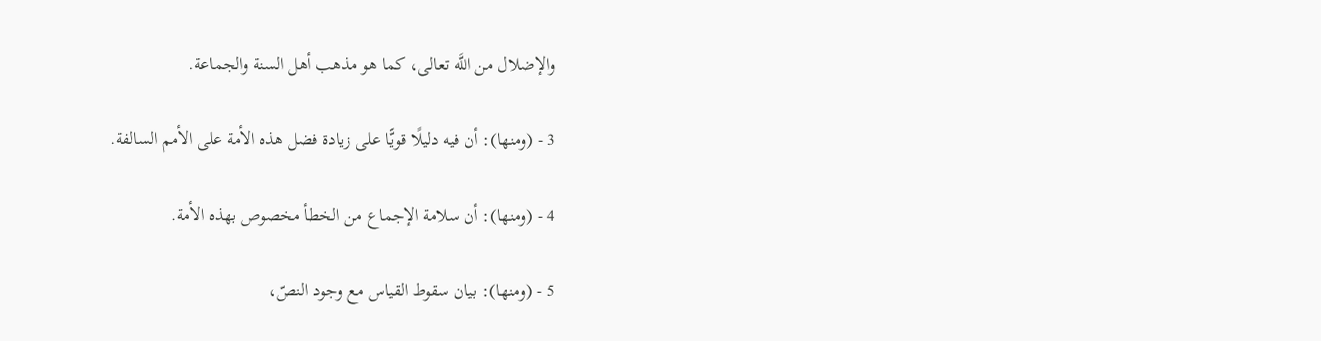والإضلال من اللَّه تعالى، كما هو مذهب أهل السنة والجماعة.

3 - (ومنها): أن فيه دليلًا قويًّا على زيادة فضل هذه الأمة على الأمم السالفة.

4 - (ومنها): أن سلامة الإجماع من الخطأ مخصوص بهذه الأمة.

5 - (ومنها): بيان سقوط القياس مع وجود النصّ،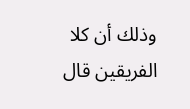وذلك أن كلا الفريقين قال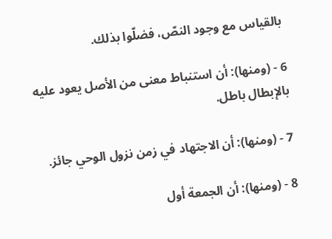بالقياس مع وجود النصّ، فضلّوا بذلك.

6 - (ومنها): أن استنباط معنى من الأصل يعود عليه بالإبطال باطل.

7 - (ومنها): أن الاجتهاد في زمن نزول الوحي جائز.

8 - (ومنها): أن الجمعة أول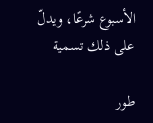الأسبوع شرعًا، ويدلّ على ذلك تسمية

طور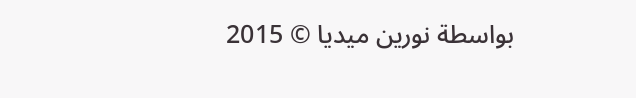بواسطة نورين ميديا © 2015